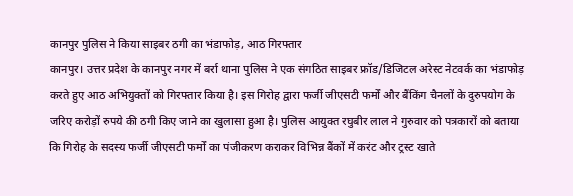कानपुर पुलिस ने किया साइबर ठगी का भंडाफोड़, आठ गिरफ्तार
कानपुर। उत्तर प्रदेश के कानपुर नगर में बर्रा थाना पुलिस ने एक संगठित साइबर फ्रॉड/डिजिटल अरेस्ट नेटवर्क का भंडाफोड़ करते हुए आठ अभियुक्तों को गिरफ्तार किया है। इस गिरोह द्वारा फर्जी जीएसटी फर्मों और बैंकिंग चैनलों के दुरुपयोग के जरिए करोड़ों रुपये की ठगी किए जाने का खुलासा हुआ है। पुलिस आयुक्त रघुबीर लाल ने गुरुवार को पत्रकारों को बताया कि गिरोह के सदस्य फर्जी जीएसटी फर्मों का पंजीकरण कराकर विभिन्न बैंकों में करंट और ट्रस्ट खाते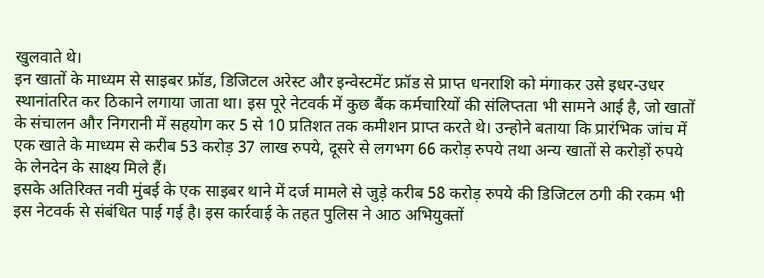खुलवाते थे।
इन खातों के माध्यम से साइबर फ्रॉड, डिजिटल अरेस्ट और इन्वेस्टमेंट फ्रॉड से प्राप्त धनराशि को मंगाकर उसे इधर-उधर स्थानांतरित कर ठिकाने लगाया जाता था। इस पूरे नेटवर्क में कुछ बैंक कर्मचारियों की संलिप्तता भी सामने आई है, जो खातों के संचालन और निगरानी में सहयोग कर 5 से 10 प्रतिशत तक कमीशन प्राप्त करते थे। उन्होने बताया कि प्रारंभिक जांच में एक खाते के माध्यम से करीब 53 करोड़ 37 लाख रुपये, दूसरे से लगभग 66 करोड़ रुपये तथा अन्य खातों से करोड़ों रुपये के लेनदेन के साक्ष्य मिले हैं।
इसके अतिरिक्त नवी मुंबई के एक साइबर थाने में दर्ज मामले से जुड़े करीब 58 करोड़ रुपये की डिजिटल ठगी की रकम भी इस नेटवर्क से संबंधित पाई गई है। इस कार्रवाई के तहत पुलिस ने आठ अभियुक्तों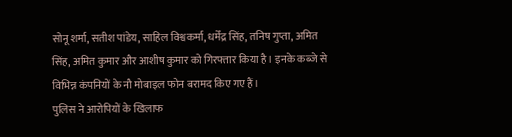सोनू शर्मा, सतीश पांडेय, साहिल विश्वकर्मा, धर्मेंद्र सिंह, तनिष गुप्ता, अमित सिंह, अमित कुमार और आशीष कुमार को गिरफ्तार किया है। इनके कब्जे से विभिन्न कंपनियों के नौ मोबाइल फोन बरामद किए गए हैं।
पुलिस ने आरोपियों के खिलाफ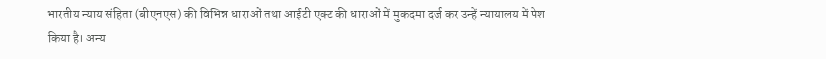भारतीय न्याय संहिता (बीएनएस) की विभिन्न धाराओं तथा आईटी एक्ट की धाराओं में मुकदमा दर्ज कर उन्हें न्यायालय में पेश किया है। अन्य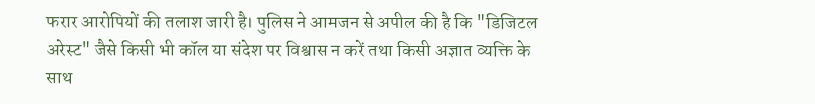फरार आरोपियों की तलाश जारी है। पुलिस ने आमजन से अपील की है कि "डिजिटल अरेस्ट" जैसे किसी भी कॉल या संदेश पर विश्वास न करें तथा किसी अज्ञात व्यक्ति के साथ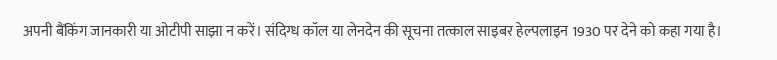अपनी बैंकिंग जानकारी या ओटीपी साझा न करें। संदिग्ध कॉल या लेनदेन की सूचना तत्काल साइबर हेल्पलाइन 1930 पर देने को कहा गया है।